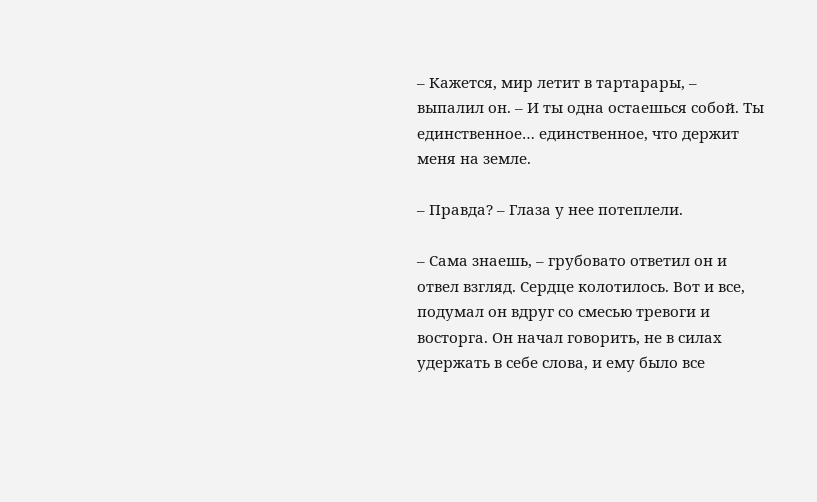– Кажется, мир летит в тартарары, – выпалил он. – И ты одна остаешься собой. Ты единственное… единственное, что держит меня на земле.

– Правда? – Глаза у нее потеплели.

– Сама знаешь, – грубовато ответил он и отвел взгляд. Сердце колотилось. Вот и все, подумал он вдруг со смесью тревоги и восторга. Он начал говорить, не в силах удержать в себе слова, и ему было все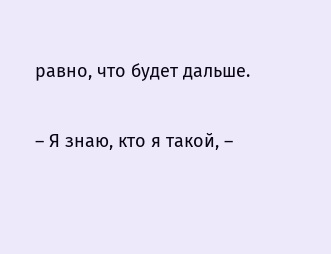равно, что будет дальше.

– Я знаю, кто я такой, –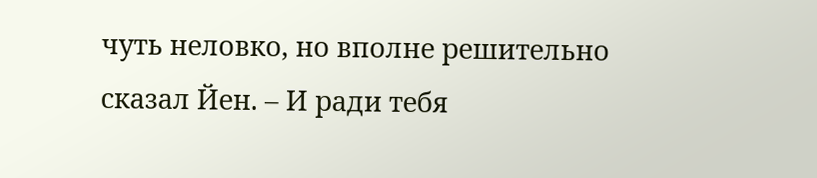чуть неловко, но вполне решительно сказал Йен. – И ради тебя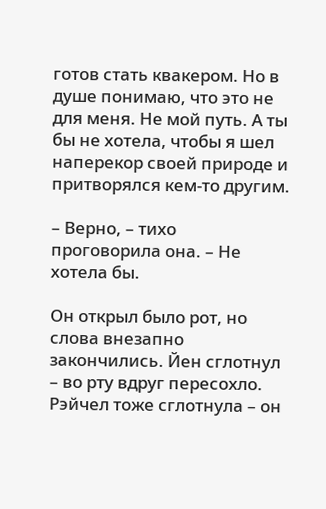готов стать квакером. Но в душе понимаю, что это не для меня. Не мой путь. А ты бы не хотела, чтобы я шел наперекор своей природе и притворялся кем-то другим.

– Верно, – тихо проговорила она. – Не хотела бы.

Он открыл было рот, но слова внезапно закончились. Йен сглотнул – во рту вдруг пересохло. Рэйчел тоже сглотнула – он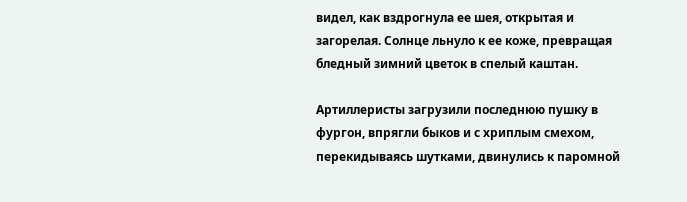видел, как вздрогнула ее шея, открытая и загорелая. Солнце льнуло к ее коже, превращая бледный зимний цветок в спелый каштан.

Артиллеристы загрузили последнюю пушку в фургон, впрягли быков и с хриплым смехом, перекидываясь шутками, двинулись к паромной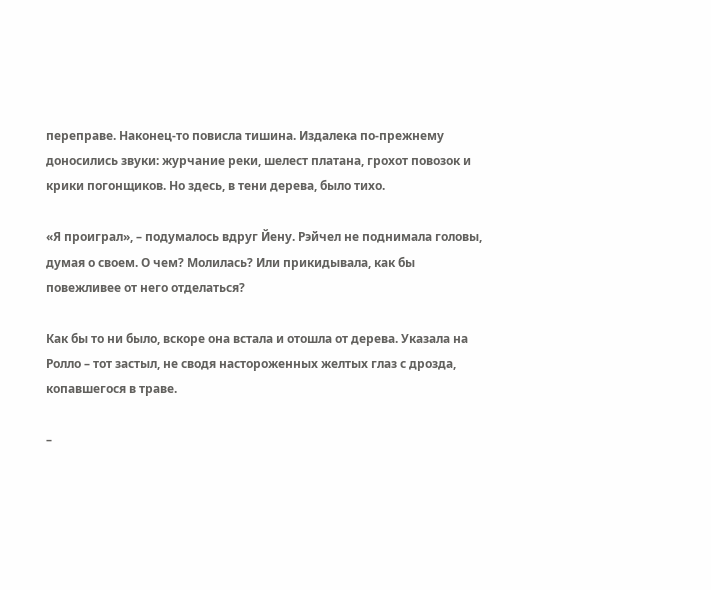переправе. Наконец-то повисла тишина. Издалека по-прежнему доносились звуки: журчание реки, шелест платана, грохот повозок и крики погонщиков. Но здесь, в тени дерева, было тихо.

«Я проиграл», – подумалось вдруг Йену. Рэйчел не поднимала головы, думая о своем. О чем? Молилась? Или прикидывала, как бы повежливее от него отделаться?

Как бы то ни было, вскоре она встала и отошла от дерева. Указала на Ролло – тот застыл, не сводя настороженных желтых глаз с дрозда, копавшегося в траве.

–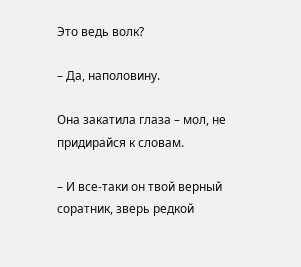Это ведь волк?

– Да, наполовину.

Она закатила глаза – мол, не придирайся к словам.

– И все-таки он твой верный соратник, зверь редкой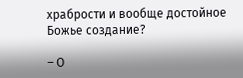храбрости и вообще достойное Божье создание?

– О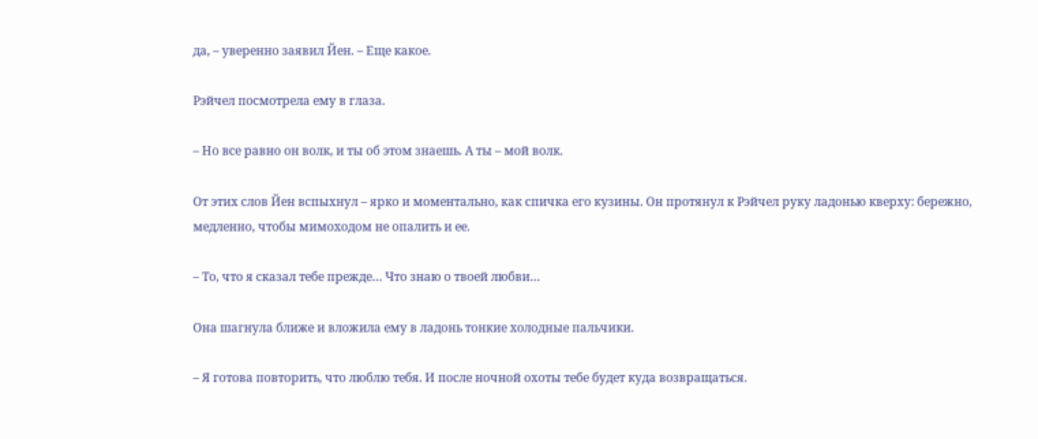да, – уверенно заявил Йен. – Еще какое.

Рэйчел посмотрела ему в глаза.

– Но все равно он волк, и ты об этом знаешь. А ты – мой волк.

От этих слов Йен вспыхнул – ярко и моментально, как спичка его кузины. Он протянул к Рэйчел руку ладонью кверху: бережно, медленно, чтобы мимоходом не опалить и ее.

– То, что я сказал тебе прежде… Что знаю о твоей любви…

Она шагнула ближе и вложила ему в ладонь тонкие холодные пальчики.

– Я готова повторить, что люблю тебя. И после ночной охоты тебе будет куда возвращаться.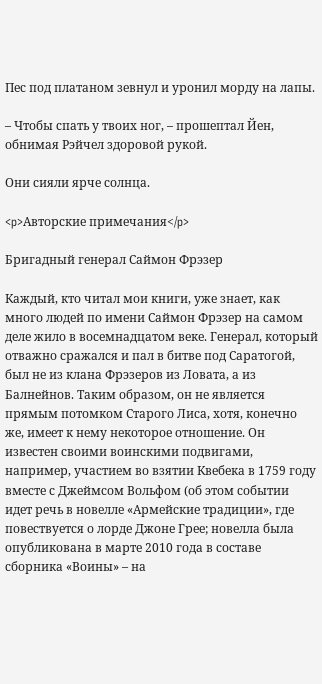Пес под платаном зевнул и уронил морду на лапы.

– Чтобы спать у твоих ног, – прошептал Йен, обнимая Рэйчел здоровой рукой.

Они сияли ярче солнца.

<p>Авторские примечания</p>

Бригадный генерал Саймон Фрэзер

Каждый, кто читал мои книги, уже знает, как много людей по имени Саймон Фрэзер на самом деле жило в восемнадцатом веке. Генерал, который отважно сражался и пал в битве под Саратогой, был не из клана Фрэзеров из Ловата, а из Балнейнов. Таким образом, он не является прямым потомком Старого Лиса, хотя, конечно же, имеет к нему некоторое отношение. Он известен своими воинскими подвигами, например, участием во взятии Квебека в 1759 году вместе с Джеймсом Вольфом (об этом событии идет речь в новелле «Армейские традиции», где повествуется о лорде Джоне Грее; новелла была опубликована в марте 2010 года в составе сборника «Воины» – на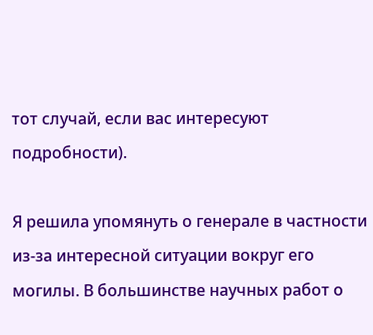тот случай, если вас интересуют подробности).

Я решила упомянуть о генерале в частности из-за интересной ситуации вокруг его могилы. В большинстве научных работ о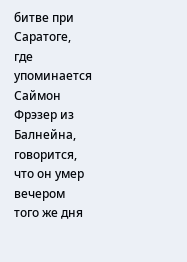битве при Саратоге, где упоминается Саймон Фрэзер из Балнейна, говорится, что он умер вечером того же дня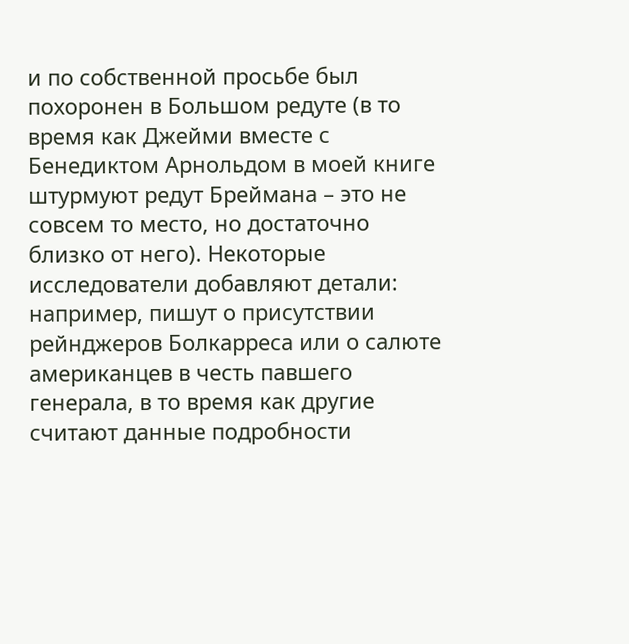и по собственной просьбе был похоронен в Большом редуте (в то время как Джейми вместе с Бенедиктом Арнольдом в моей книге штурмуют редут Бреймана – это не совсем то место, но достаточно близко от него). Некоторые исследователи добавляют детали: например, пишут о присутствии рейнджеров Болкарреса или о салюте американцев в честь павшего генерала, в то время как другие считают данные подробности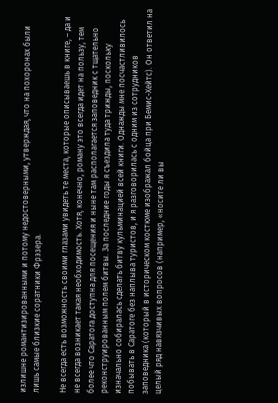излишне романтизированными и потому недостоверными, утверждая, что на похоронах были лишь самые близкие соратники Фрэзера.

Не всегда есть возможность своими глазами увидеть те места, которые описываешь в книге, – да и не всегда возникает такая необходимость. Хотя, конечно, роману это всегда идет на пользу, тем более что Саратога доступна для посещения и ныне там располагается заповедник с тщательно реконструированным полем битвы. За последние годы я съездила туда трижды, поскольку изначально собиралась сделать битву кульминацией всей книги. Однажды мне посчастливилось побывать в Саратоге без наплыва туристов, и я разговорилась с одним из сотрудников заповедника (который в историческом костюме изображал бойца при Бемис-Хейтс). Он ответил на целый ряд навязчивых вопросов (например, «носите ли вы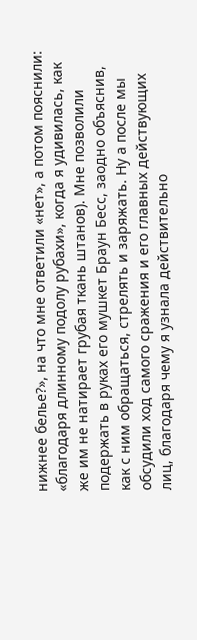нижнее белье?», на что мне ответили «нет», а потом пояснили: «благодаря длинному подолу рубахи», когда я удивилась, как же им не натирает грубая ткань штанов). Мне позволили подержать в руках его мушкет Браун Бесс, заодно объяснив, как с ним обращаться, стрелять и заряжать. Ну а после мы обсудили ход самого сражения и его главных действующих лиц, благодаря чему я узнала действительно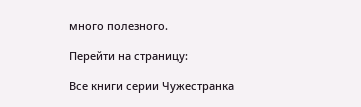много полезного.

Перейти на страницу:

Все книги серии Чужестранка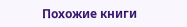Похожие книги